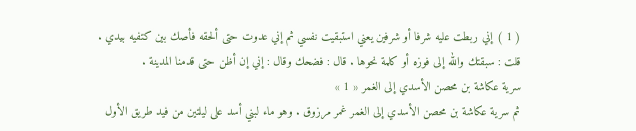( 1 ) إني ربطت عليه شرفا أو شرفين يعني استبقيت نفسي ثم إني عدوت حتى ألحقه فأصك بين كتفيه بيدي . قلت : سبقتك والله إلى فوزه أو كلمة نحوها . قال : فضحك وقال : إني إن أظن حتى قدمنا المدينة .
سرية عكاشة بن محصن الأسدي إلى الغمر « 1 »
ثم سرية عكاشة بن محصن الأسدي إلى الغمر غمر مرزوق . وهو ماء لبني أسد على ليلتين من فيد طريق الأول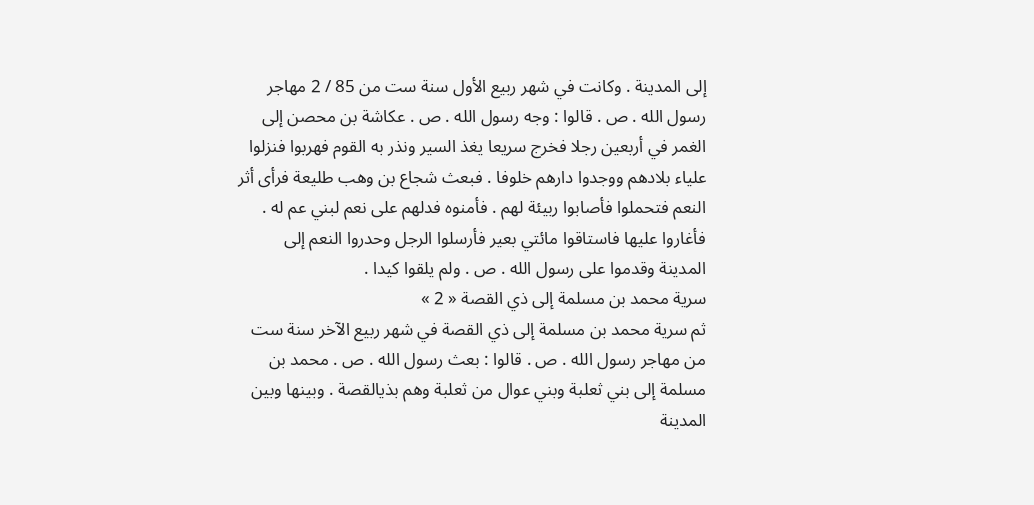إلى المدينة . وكانت في شهر ربيع الأول سنة ست من 85 / 2 مهاجر رسول الله . ص . قالوا : وجه رسول الله . ص . عكاشة بن محصن إلى الغمر في أربعين رجلا فخرج سريعا يغذ السير ونذر به القوم فهربوا فنزلوا علياء بلادهم ووجدوا دارهم خلوفا . فبعث شجاع بن وهب طليعة فرأى أثر النعم فتحملوا فأصابوا ربيئة لهم . فأمنوه فدلهم على نعم لبني عم له . فأغاروا عليها فاستاقوا مائتي بعير فأرسلوا الرجل وحدروا النعم إلى المدينة وقدموا على رسول الله . ص . ولم يلقوا كيدا .
سرية محمد بن مسلمة إلى ذي القصة « 2 »
ثم سرية محمد بن مسلمة إلى ذي القصة في شهر ربيع الآخر سنة ست من مهاجر رسول الله . ص . قالوا : بعث رسول الله . ص . محمد بن مسلمة إلى بني ثعلبة وبني عوال من ثعلبة وهم بذيالقصة . وبينها وبين المدينة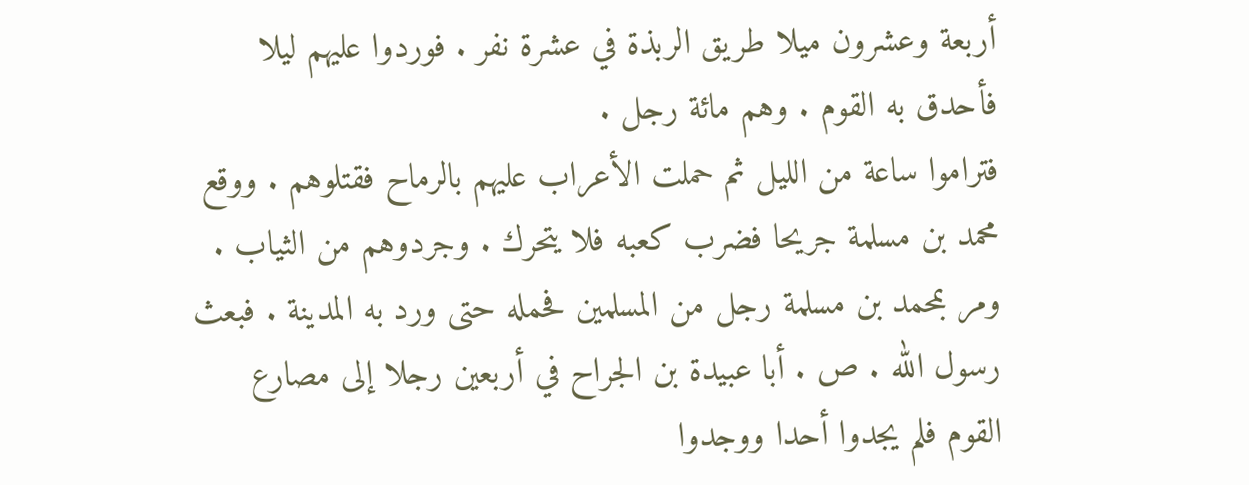أربعة وعشرون ميلا طريق الربذة في عشرة نفر . فوردوا عليهم ليلا فأحدق به القوم . وهم مائة رجل .
فتراموا ساعة من الليل ثم حملت الأعراب عليهم بالرماح فقتلوهم . ووقع محمد بن مسلمة جريحا فضرب كعبه فلا يتحرك . وجردوهم من الثياب . ومر بمحمد بن مسلمة رجل من المسلمين فحمله حتى ورد به المدينة . فبعث رسول الله . ص . أبا عبيدة بن الجراح في أربعين رجلا إلى مصارع القوم فلم يجدوا أحدا ووجدوا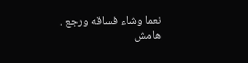نعما وشاء فساقه ورجع .
هامش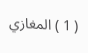( 1 ) المغازي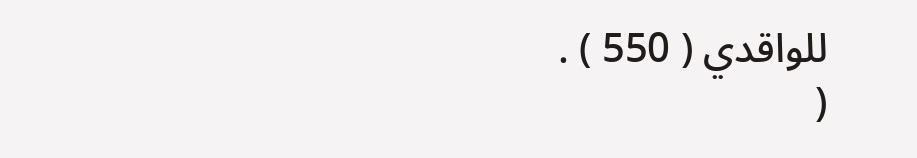للواقدي ( 550 ) .
(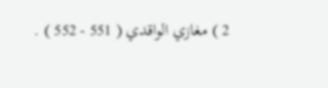2 ) مغازي الواقدي ( 551 - 552 ) .